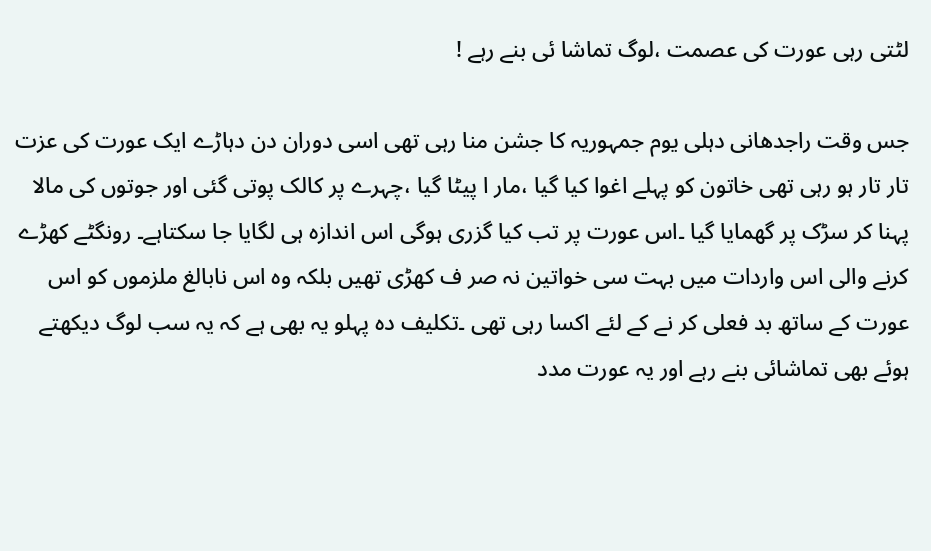لٹتی رہی عورت کی عصمت ،لوگ تماشا ئی بنے رہے !

جس وقت راجدھانی دہلی یوم جمہوریہ کا جشن منا رہی تھی اسی دوران دن دہاڑے ایک عورت کی عزت تار تار ہو رہی تھی خاتون کو پہلے اغوا کیا گیا ،مار ا پیٹا گیا ،چہرے پر کالک پوتی گئی اور جوتوں کی مالا پہنا کر سڑک پر گھمایا گیا ۔اس عورت پر تب کیا گزری ہوگی اس اندازہ ہی لگایا جا سکتاہے۔ رونگٹے کھڑے کرنے والی اس واردات میں بہت سی خواتین نہ صر ف کھڑی تھیں بلکہ وہ اس نابالغ ملزموں کو اس عورت کے ساتھ بد فعلی کر نے کے لئے اکسا رہی تھی ۔تکلیف دہ پہلو یہ بھی ہے کہ یہ سب لوگ دیکھتے ہوئے بھی تماشائی بنے رہے اور یہ عورت مدد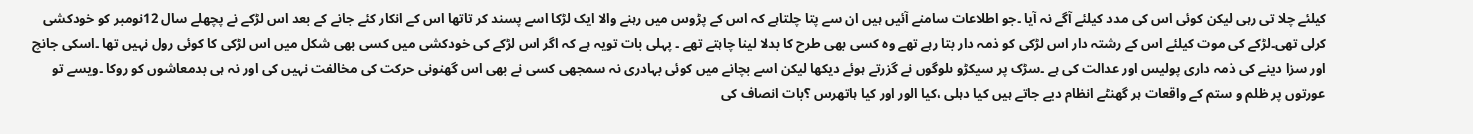کیلئے چلا تی رہی لیکن کوئی اس کی مدد کیلئے آگے نہ آیا ۔جو اطلاعات سامنے آئیں ہیں ان سے پتا چلتاہے کہ اس کے پڑوس میں رہنے والا ایک لڑکا اسے پسند کر تاتھا اس کے انکار کئے جانے کے بعد اس لڑکے نے پچھلے سال 12نومبر کو خودکشی کرلی تھی۔لڑکے کی موت کیلئے اس کے رشتہ دار اس لڑکی کو ذمہ دار بتا رہے تھے وہ کسی بھی طرح کا بدلا لینا چاہتے تھے ۔ پہلی بات تویہ ہے کہ اگر اس لڑکے کی خودکشی میں کسی بھی شکل میں اس لڑکی کا کوئی رول نہیں تھا ۔اسکی جانچ اور سزا دینے کی ذمہ داری پولیس اور عدالت کی ہے ۔سڑک پر سیکڑو ںلوگوں نے گزرتے ہوئے دیکھا لیکن اسے بچانے میں کوئی بہادری نہ سمجھی کسی نے بھی اس گھنونی حرکت کی مخالفت نہیں کی اور نہ ہی بدمعاشوں کو روکا ۔ویسے تو عورتوں پر ظلم و ستم کے واقعات ہر گھنٹے انظام دیے جاتے ہیں کیا دہلی ،کیا الور اور کیا ہاتھرس ؟بات انصاف کی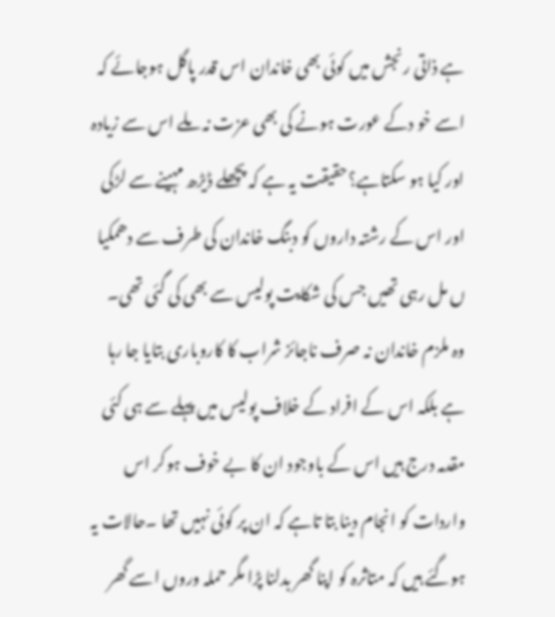ہے ذاتی رنجش میں کوئی بھی خاندان اس قدر پاگل ہوجائے کہ اسے خو دکے عورت ہونے کی بھی عزت نہ ملے اس سے زیادہ اور کیا ہو سکتاہے؟حقیقت یہ ہے کہ پچھلے ڈیڑھ مہینے سے لڑکی اور اس کے رشتہ داروں کو دبنگ خاندان کی طرف سے دھمکیا ں مل رہی تھیں جس کی شکایت پولیس سے بھی کی گئی تھی۔ وہ ملزم خاندان نہ صرف ناجائز شراب کا کاروباری بتایا جا رہا ہے بلکہ اس کے افراد کے خلاف پولیس میں پہلے سے ہی کئی مقدمہ درج ہیں اس کے باوجود ان کا بے خوف ہوکر اس واردات کو انجام دینا بتا تاہے کہ ان پر کوئی نہیں تھا ۔حالات یہ ہوگئے ہیں کہ متاثرہ کو اپنا گھر بدلنا پڑا مگر حملہ وروں اسے گھر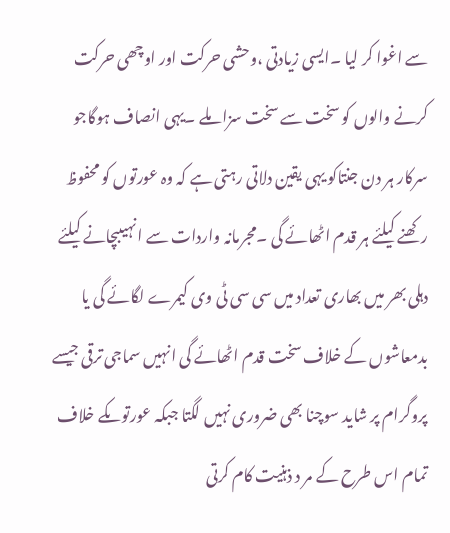سے اغوا کر لیا ۔ایسی زیادتی ،وحشی حرکت اور اوچھی حرکت کرنے والوں کو سخت سے سخت سزا ملے ۔یہی انصاف ہوگاجو سرکار ہر دن جنتاکو یہی یقین دلاتی رہتی ہے کہ وہ عورتوں کو محفوظ رکھنے کیلئے ہر قدم اٹھائے گی ۔مجرمانہ واردات سے انہیںبچانے کیلئے دہلی بھر میں بھاری تعداد میں سی سی ٹی وی کیمرے لگائے گی یا بدمعاشوں کے خلاف سخت قدم اٹھائے گی انہیں سماجی ترقی جیسے پروگرام پر شاید سوچنا بھی ضروری نہیں لگتا جبکہ عورتوںکے خلاف تمام اس طرح کے مر د ذہنیت کام کرتی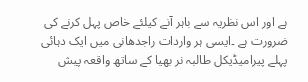ہے اور اس نظریہ سے باہر آنے کیلئے خاص پہل کرنے کی ضرورت ہے ۔ایسی ہر واردات راجدھانی میں ایک دہائی پہلے پیرامیڈیکل طالبہ نر بھیا کے ساتھ واقعہ پیش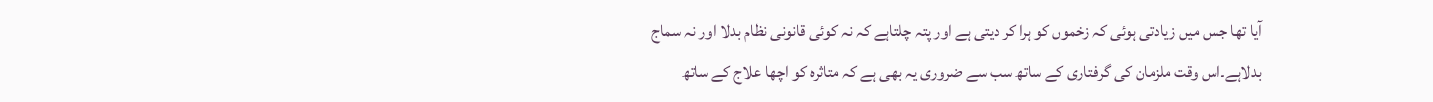آیا تھا جس میں زیادتی ہوئی کہ زخموں کو ہرا کر دیتی ہے اور پتہ چلتاہے کہ نہ کوئی قانونی نظام بدلا اور نہ سماج بدلاہے۔اس وقت ملزمان کی گرفتاری کے ساتھ سب سے ضروری یہ بھی ہے کہ متاثرہ کو اچھا علاج کے ساتھ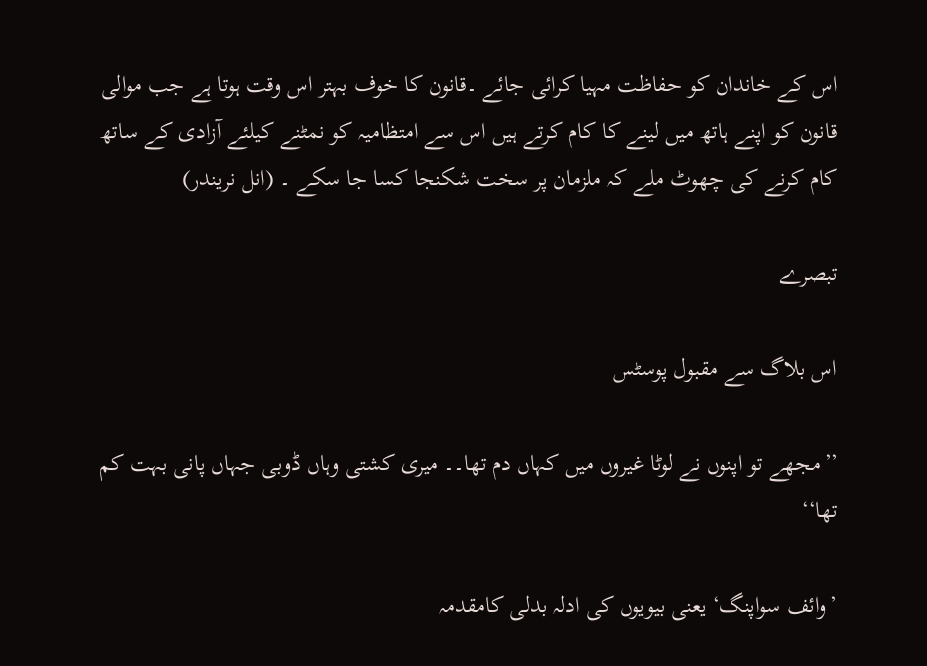اس کے خاندان کو حفاظت مہیا کرائی جائے ۔قانون کا خوف بہتر اس وقت ہوتا ہے جب موالی قانون کو اپنے ہاتھ میں لینے کا کام کرتے ہیں اس سے امتظامیہ کو نمٹنے کیلئے آزادی کے ساتھ کام کرنے کی چھوٹ ملے کہ ملزمان پر سخت شکنجا کسا جا سکے ۔ (انل نریندر)

تبصرے

اس بلاگ سے مقبول پوسٹس

’’مجھے تو اپنوں نے لوٹا غیروں میں کہاں دم تھا۔۔ میری کشتی وہاں ڈوبی جہاں پانی بہت کم تھا‘‘

’وائف سواپنگ‘ یعنی بیویوں کی ادلہ بدلی کامقدمہ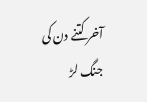آخر کتنے دن کی جنگ لڑ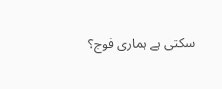سکتی ہے ہماری فوج؟